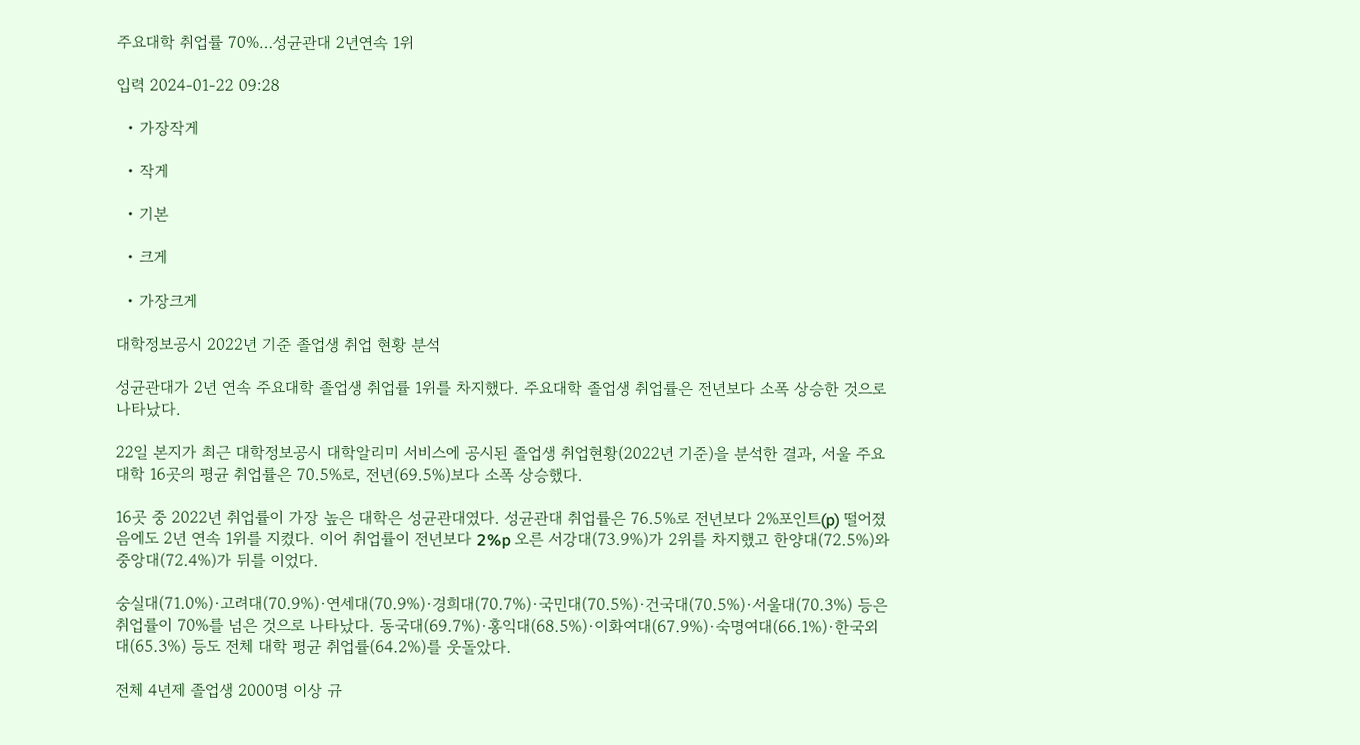주요대학 취업률 70%…성균관대 2년연속 1위

입력 2024-01-22 09:28

  • 가장작게

  • 작게

  • 기본

  • 크게

  • 가장크게

대학정보공시 2022년 기준 졸업생 취업 현황 분석

성균관대가 2년 연속 주요대학 졸업생 취업률 1위를 차지했다. 주요대학 졸업생 취업률은 전년보다 소폭 상승한 것으로 나타났다.

22일 본지가 최근 대학정보공시 대학알리미 서비스에 공시된 졸업생 취업현황(2022년 기준)을 분석한 결과, 서울 주요 대학 16곳의 평균 취업률은 70.5%로, 전년(69.5%)보다 소폭 상승했다.

16곳 중 2022년 취업률이 가장 높은 대학은 성균관대였다. 성균관대 취업률은 76.5%로 전년보다 2%포인트(p) 떨어졌음에도 2년 연속 1위를 지켰다. 이어 취업률이 전년보다 2%p 오른 서강대(73.9%)가 2위를 차지했고 한양대(72.5%)와 중앙대(72.4%)가 뒤를 이었다.

숭실대(71.0%)·고려대(70.9%)·연세대(70.9%)·경희대(70.7%)·국민대(70.5%)·건국대(70.5%)·서울대(70.3%) 등은 취업률이 70%를 넘은 것으로 나타났다. 동국대(69.7%)·홍익대(68.5%)·이화여대(67.9%)·숙명여대(66.1%)·한국외대(65.3%) 등도 전체 대학 평균 취업률(64.2%)를 웃돌았다.

전체 4년제 졸업생 2000명 이상 규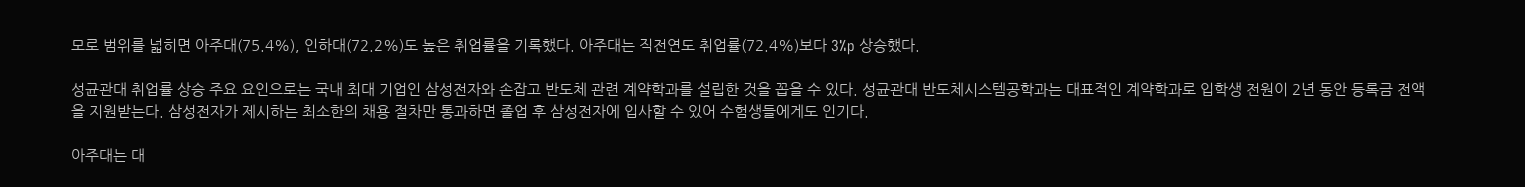모로 범위를 넓히면 아주대(75.4%), 인하대(72.2%)도 높은 취업률을 기록했다. 아주대는 직전연도 취업률(72.4%)보다 3%p 상승했다.

성균관대 취업률 상승 주요 요인으로는 국내 최대 기업인 삼성전자와 손잡고 반도체 관련 계약학과를 설립한 것을 꼽을 수 있다. 성균관대 반도체시스템공학과는 대표적인 계약학과로 입학생 전원이 2년 동안 등록금 전액을 지원받는다. 삼성전자가 제시하는 최소한의 채용 절차만 통과하면 졸업 후 삼성전자에 입사할 수 있어 수험생들에게도 인기다.

아주대는 대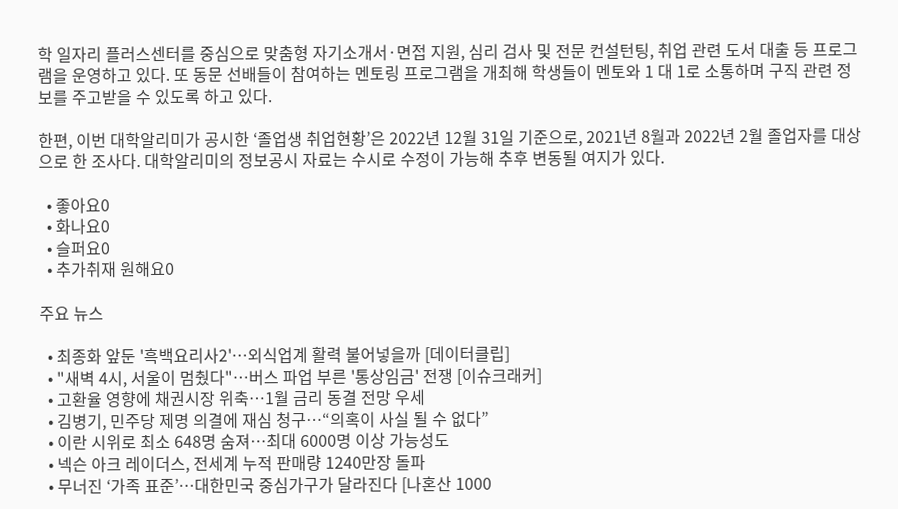학 일자리 플러스센터를 중심으로 맞춤형 자기소개서·면접 지원, 심리 검사 및 전문 컨설턴팅, 취업 관련 도서 대출 등 프로그램을 운영하고 있다. 또 동문 선배들이 참여하는 멘토링 프로그램을 개최해 학생들이 멘토와 1 대 1로 소통하며 구직 관련 정보를 주고받을 수 있도록 하고 있다.

한편, 이번 대학알리미가 공시한 ‘졸업생 취업현황’은 2022년 12월 31일 기준으로, 2021년 8월과 2022년 2월 졸업자를 대상으로 한 조사다. 대학알리미의 정보공시 자료는 수시로 수정이 가능해 추후 변동될 여지가 있다.

  • 좋아요0
  • 화나요0
  • 슬퍼요0
  • 추가취재 원해요0

주요 뉴스

  • 최종화 앞둔 '흑백요리사2'…외식업계 활력 불어넣을까 [데이터클립]
  • "새벽 4시, 서울이 멈췄다"…버스 파업 부른 '통상임금' 전쟁 [이슈크래커]
  • 고환율 영향에 채권시장 위축⋯1월 금리 동결 전망 우세
  • 김병기, 민주당 제명 의결에 재심 청구…“의혹이 사실 될 수 없다”
  • 이란 시위로 최소 648명 숨져…최대 6000명 이상 가능성도
  • 넥슨 아크 레이더스, 전세계 누적 판매량 1240만장 돌파
  • 무너진 ‘가족 표준’…대한민국 중심가구가 달라진다 [나혼산 1000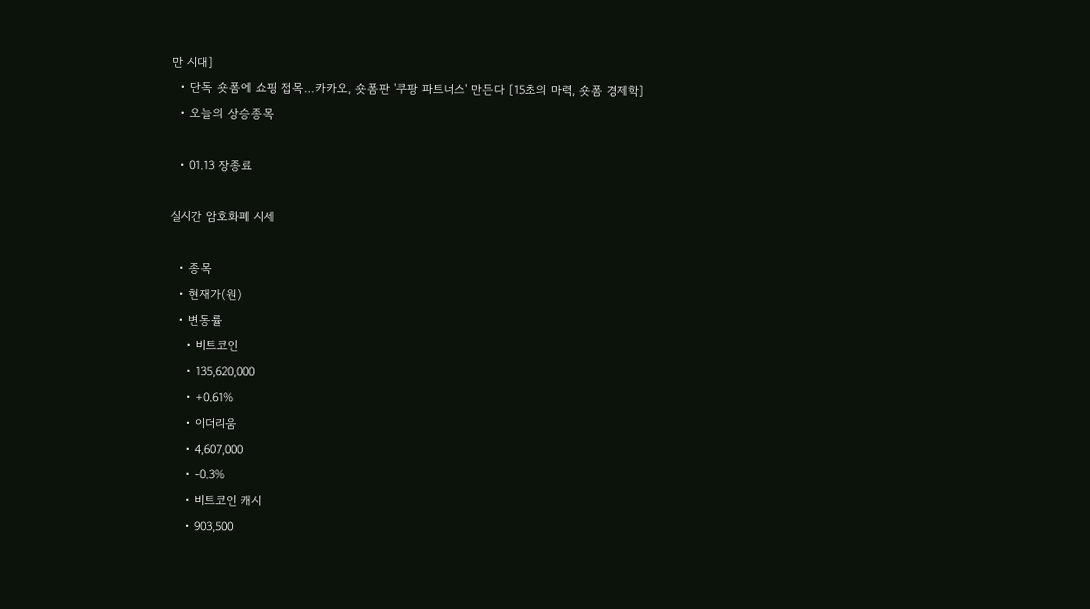만 시대]
  • 단독 숏폼에 쇼핑 접목…카카오, 숏폼판 '쿠팡 파트너스' 만든다 [15초의 마력, 숏폼 경제학]
  • 오늘의 상승종목

  • 01.13 장종료

실시간 암호화폐 시세

  • 종목
  • 현재가(원)
  • 변동률
    • 비트코인
    • 135,620,000
    • +0.61%
    • 이더리움
    • 4,607,000
    • -0.3%
    • 비트코인 캐시
    • 903,500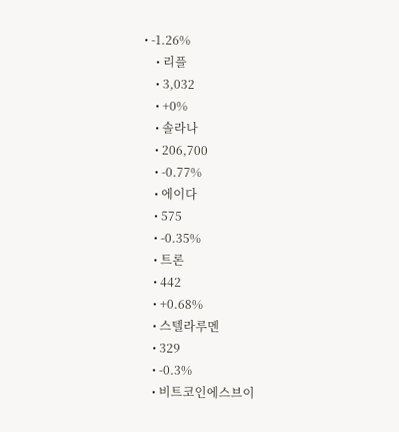• -1.26%
    • 리플
    • 3,032
    • +0%
    • 솔라나
    • 206,700
    • -0.77%
    • 에이다
    • 575
    • -0.35%
    • 트론
    • 442
    • +0.68%
    • 스텔라루멘
    • 329
    • -0.3%
    • 비트코인에스브이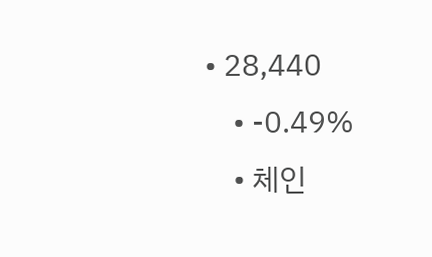• 28,440
    • -0.49%
    • 체인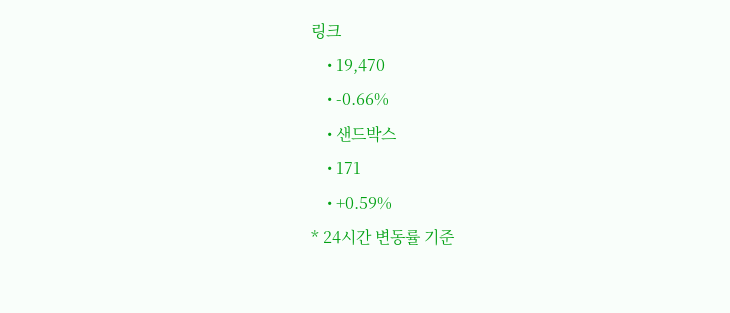링크
    • 19,470
    • -0.66%
    • 샌드박스
    • 171
    • +0.59%
* 24시간 변동률 기준